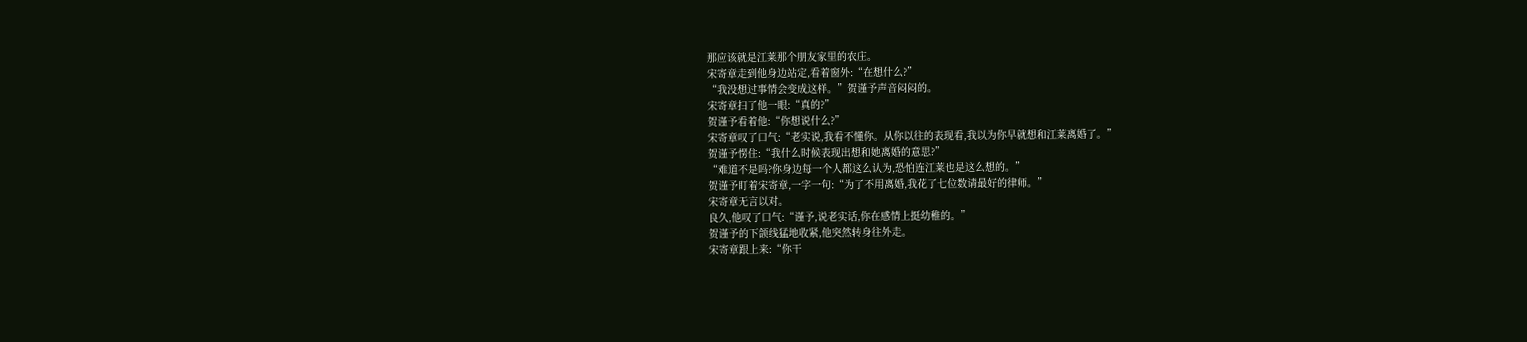那应该就是江莱那个朋友家里的农庄。
宋寄章走到他身边站定,看着窗外:“在想什么?”
“我没想过事情会变成这样。”贺谨予声音闷闷的。
宋寄章扫了他一眼:“真的?”
贺谨予看着他:“你想说什么?”
宋寄章叹了口气:“老实说,我看不懂你。从你以往的表现看,我以为你早就想和江莱离婚了。”
贺谨予愣住:“我什么时候表现出想和她离婚的意思?”
“难道不是吗?你身边每一个人都这么认为,恐怕连江莱也是这么想的。”
贺谨予盯着宋寄章,一字一句:“为了不用离婚,我花了七位数请最好的律师。”
宋寄章无言以对。
良久,他叹了口气:“谨予,说老实话,你在感情上挺幼稚的。”
贺谨予的下颌线猛地收紧,他突然转身往外走。
宋寄章跟上来:“你干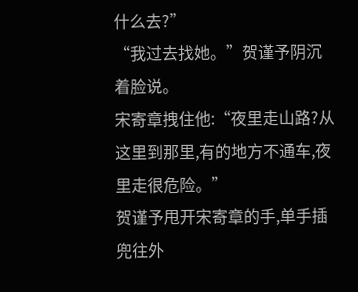什么去?”
“我过去找她。”贺谨予阴沉着脸说。
宋寄章拽住他:“夜里走山路?从这里到那里,有的地方不通车,夜里走很危险。”
贺谨予甩开宋寄章的手,单手插兜往外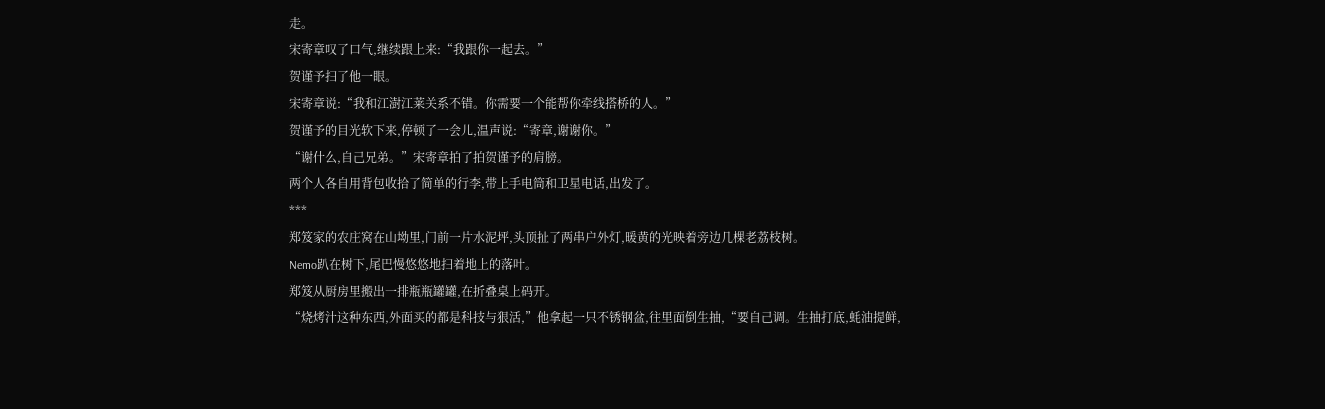走。
宋寄章叹了口气,继续跟上来:“我跟你一起去。”
贺谨予扫了他一眼。
宋寄章说:“我和江澍江莱关系不错。你需要一个能帮你牵线搭桥的人。”
贺谨予的目光软下来,停顿了一会儿,温声说:“寄章,谢谢你。”
“谢什么,自己兄弟。”宋寄章拍了拍贺谨予的肩膀。
两个人各自用背包收拾了简单的行李,带上手电筒和卫星电话,出发了。
***
郑笈家的农庄窝在山坳里,门前一片水泥坪,头顶扯了两串户外灯,暖黄的光映着旁边几棵老荔枝树。
Nemo趴在树下,尾巴慢悠悠地扫着地上的落叶。
郑笈从厨房里搬出一排瓶瓶罐罐,在折叠桌上码开。
“烧烤汁这种东西,外面买的都是科技与狠活,”他拿起一只不锈钢盆,往里面倒生抽,“要自己调。生抽打底,蚝油提鲜,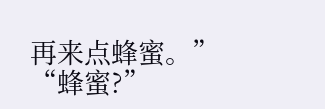再来点蜂蜜。”
“蜂蜜?”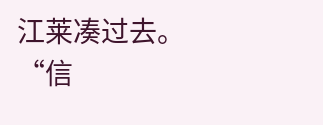江莱凑过去。
“信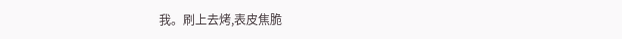我。刷上去烤,表皮焦脆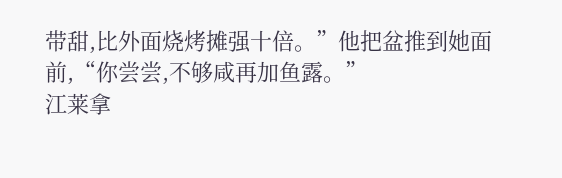带甜,比外面烧烤摊强十倍。”他把盆推到她面前,“你尝尝,不够咸再加鱼露。”
江莱拿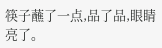筷子蘸了一点,品了品,眼睛亮了。